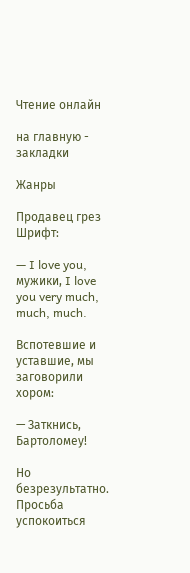Чтение онлайн

на главную - закладки

Жанры

Продавец грез
Шрифт:

— I love you, мужики, I love you very much, much, much.

Вспотевшие и уставшие, мы заговорили хором:

— Заткнись, Бартоломеу!

Но безрезультатно. Просьба успокоиться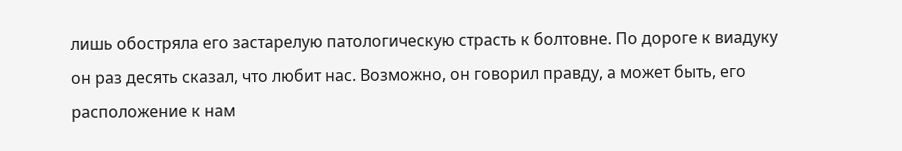лишь обостряла его застарелую патологическую страсть к болтовне. По дороге к виадуку он раз десять сказал, что любит нас. Возможно, он говорил правду, а может быть, его расположение к нам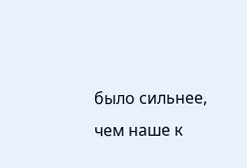было сильнее, чем наше к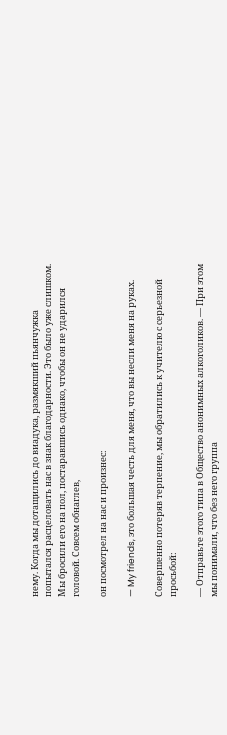нему. Когда мы дотащились до виадука, размякший пьянчужка попытался расцеловать нас в знак благодарности. Это было уже слишком. Мы бросили его на пол, постаравшись однако, чтобы он не ударился головой. Совсем обнаглев,

он посмотрел на нас и произнес:

— My friends, это большая честь для меня, что вы несли меня на руках.

Совершенно потеряв терпение, мы обратились к учителю с серьезной просьбой:

— Отправьте этого типа в Общество анонимных алкоголиков. — При этом мы понимали, что без него группа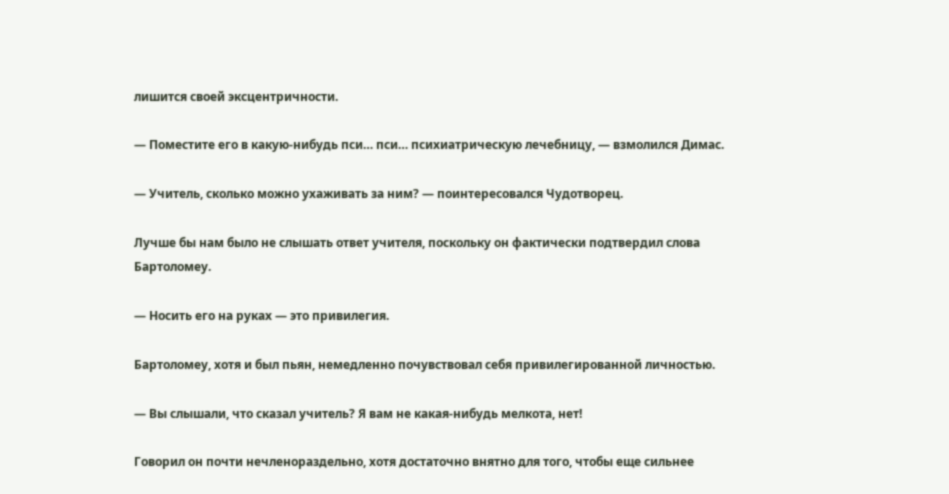лишится своей эксцентричности.

— Поместите его в какую-нибудь пси… пси… психиатрическую лечебницу, — взмолился Димас.

— Учитель, сколько можно ухаживать за ним? — поинтересовался Чудотворец.

Лучше бы нам было не слышать ответ учителя, поскольку он фактически подтвердил слова Бартоломеу.

— Носить его на руках — это привилегия.

Бартоломеу, хотя и был пьян, немедленно почувствовал себя привилегированной личностью.

— Вы слышали, что сказал учитель? Я вам не какая-нибудь мелкота, нет!

Говорил он почти нечленораздельно, хотя достаточно внятно для того, чтобы еще сильнее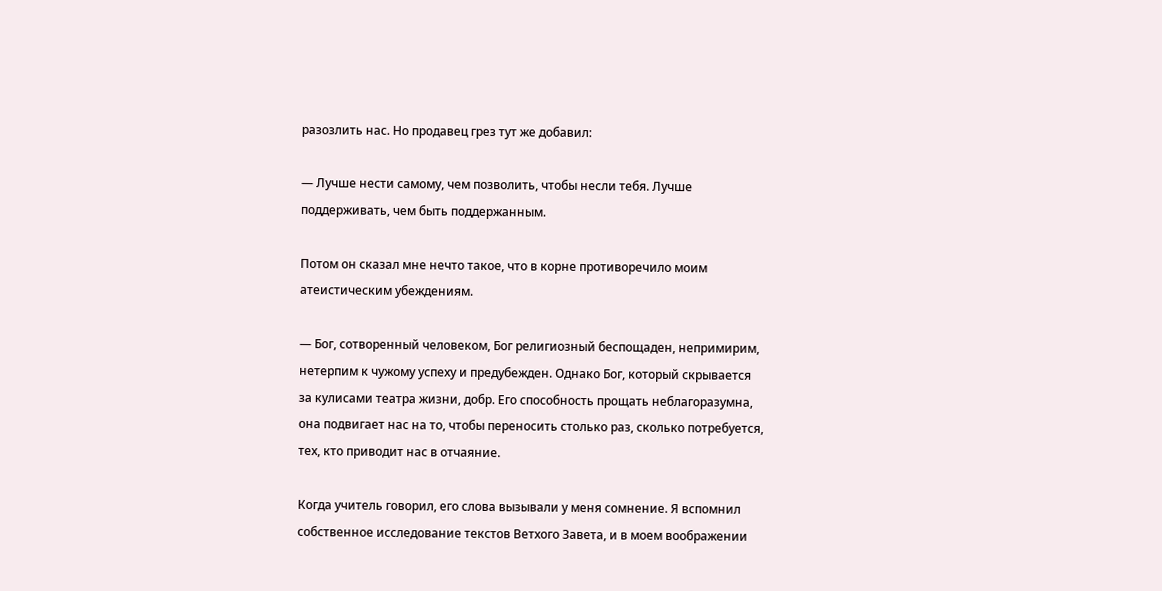разозлить нас. Но продавец грез тут же добавил:

— Лучше нести самому, чем позволить, чтобы несли тебя. Лучше поддерживать, чем быть поддержанным.

Потом он сказал мне нечто такое, что в корне противоречило моим атеистическим убеждениям.

— Бог, сотворенный человеком, Бог религиозный беспощаден, непримирим, нетерпим к чужому успеху и предубежден. Однако Бог, который скрывается за кулисами театра жизни, добр. Его способность прощать неблагоразумна, она подвигает нас на то, чтобы переносить столько раз, сколько потребуется, тех, кто приводит нас в отчаяние.

Когда учитель говорил, его слова вызывали у меня сомнение. Я вспомнил собственное исследование текстов Ветхого Завета, и в моем воображении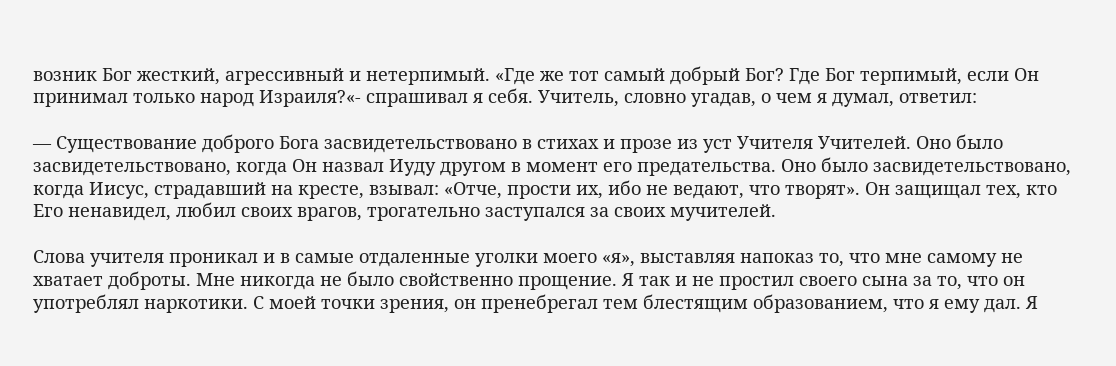возник Бог жесткий, агрессивный и нетерпимый. «Где же тот самый добрый Бог? Где Бог терпимый, если Он принимал только народ Израиля?«- спрашивал я себя. Учитель, словно угадав, о чем я думал, ответил:

— Существование доброго Бога засвидетельствовано в стихах и прозе из уст Учителя Учителей. Оно было засвидетельствовано, когда Он назвал Иуду другом в момент его предательства. Оно было засвидетельствовано, когда Иисус, страдавший на кресте, взывал: «Отче, прости их, ибо не ведают, что творят». Он защищал тех, кто Его ненавидел, любил своих врагов, трогательно заступался за своих мучителей.

Слова учителя проникал и в самые отдаленные уголки моего «я», выставляя напоказ то, что мне самому не хватает доброты. Мне никогда не было свойственно прощение. Я так и не простил своего сына за то, что он употреблял наркотики. С моей точки зрения, он пренебрегал тем блестящим образованием, что я ему дал. Я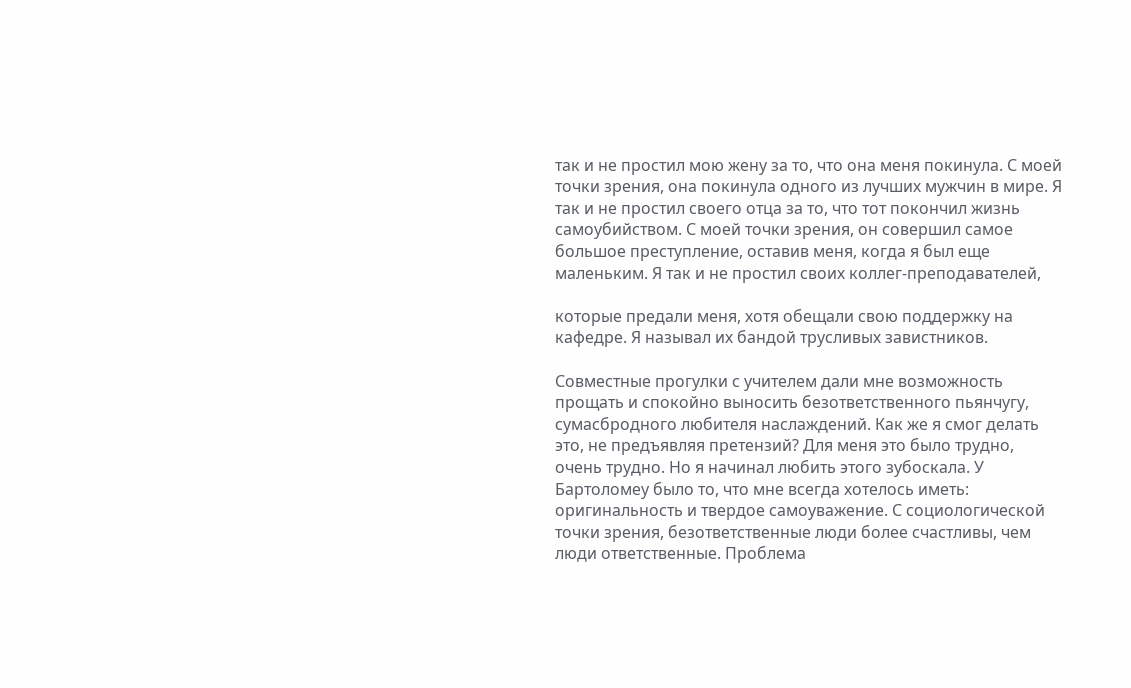так и не простил мою жену за то, что она меня покинула. С моей точки зрения, она покинула одного из лучших мужчин в мире. Я так и не простил своего отца за то, что тот покончил жизнь самоубийством. С моей точки зрения, он совершил самое большое преступление, оставив меня, когда я был еще маленьким. Я так и не простил своих коллег-преподавателей,

которые предали меня, хотя обещали свою поддержку на кафедре. Я называл их бандой трусливых завистников.

Совместные прогулки с учителем дали мне возможность прощать и спокойно выносить безответственного пьянчугу, сумасбродного любителя наслаждений. Как же я смог делать это, не предъявляя претензий? Для меня это было трудно, очень трудно. Но я начинал любить этого зубоскала. У Бартоломеу было то, что мне всегда хотелось иметь: оригинальность и твердое самоуважение. С социологической точки зрения, безответственные люди более счастливы, чем люди ответственные. Проблема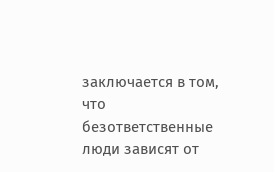заключается в том, что безответственные люди зависят от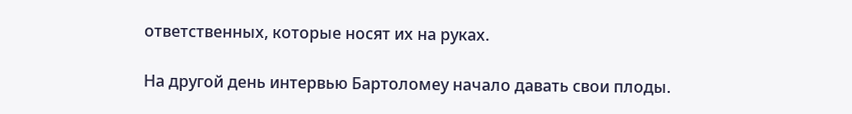ответственных, которые носят их на руках.

На другой день интервью Бартоломеу начало давать свои плоды.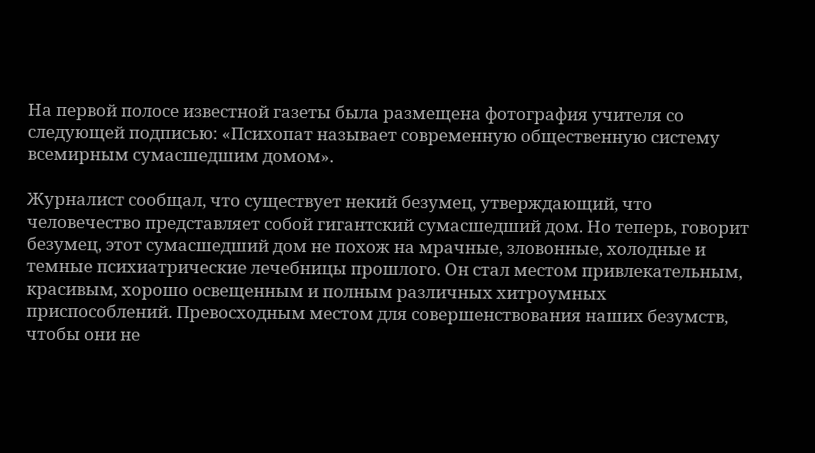На первой полосе известной газеты была размещена фотография учителя со следующей подписью: «Психопат называет современную общественную систему всемирным сумасшедшим домом».

Журналист сообщал, что существует некий безумец, утверждающий, что человечество представляет собой гигантский сумасшедший дом. Но теперь, говорит безумец, этот сумасшедший дом не похож на мрачные, зловонные, холодные и темные психиатрические лечебницы прошлого. Он стал местом привлекательным, красивым, хорошо освещенным и полным различных хитроумных приспособлений. Превосходным местом для совершенствования наших безумств, чтобы они не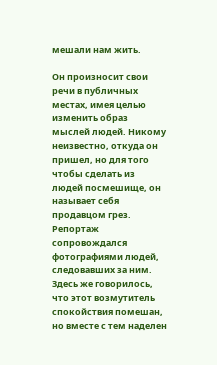мешали нам жить.

Он произносит свои речи в публичных местах, имея целью изменить образ мыслей людей. Никому неизвестно, откуда он пришел, но для того чтобы сделать из людей посмешище, он называет себя продавцом грез. Репортаж сопровождался фотографиями людей, следовавших за ним. Здесь же говорилось, что этот возмутитель спокойствия помешан, но вместе с тем наделен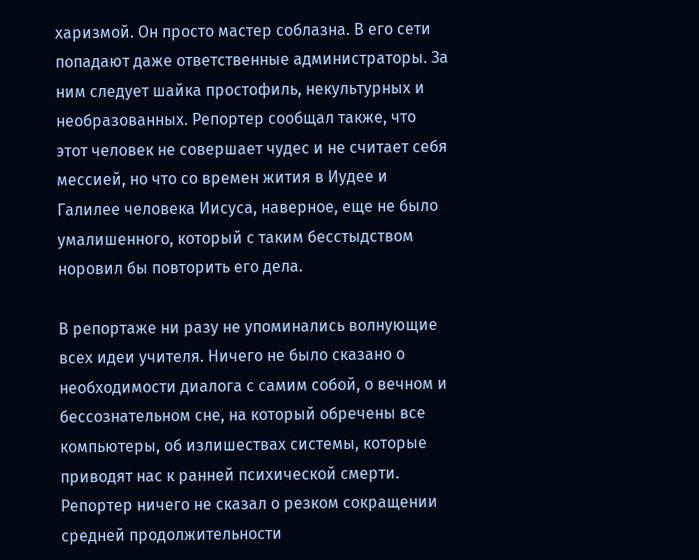харизмой. Он просто мастер соблазна. В его сети попадают даже ответственные администраторы. За ним следует шайка простофиль, некультурных и необразованных. Репортер сообщал также, что этот человек не совершает чудес и не считает себя мессией, но что со времен жития в Иудее и Галилее человека Иисуса, наверное, еще не было умалишенного, который с таким бесстыдством норовил бы повторить его дела.

В репортаже ни разу не упоминались волнующие всех идеи учителя. Ничего не было сказано о необходимости диалога с самим собой, о вечном и бессознательном сне, на который обречены все компьютеры, об излишествах системы, которые приводят нас к ранней психической смерти. Репортер ничего не сказал о резком сокращении средней продолжительности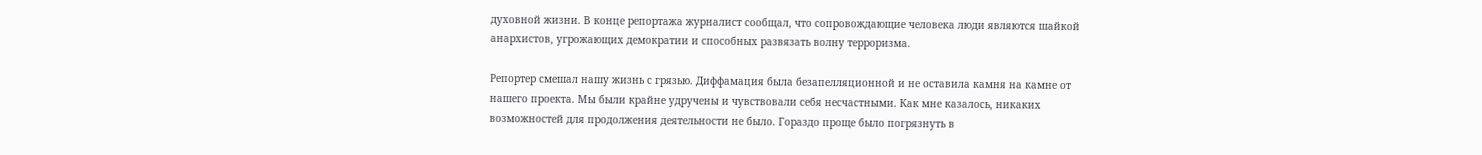духовной жизни. В конце репортажа журналист сообщал, что сопровождающие человека люди являются шайкой анархистов, угрожающих демократии и способных развязать волну терроризма.

Репортер смешал нашу жизнь с грязью. Диффамация была безапелляционной и не оставила камня на камне от нашего проекта. Мы были крайне удручены и чувствовали себя несчастными. Как мне казалось, никаких возможностей для продолжения деятельности не было. Гораздо проще было погрязнуть в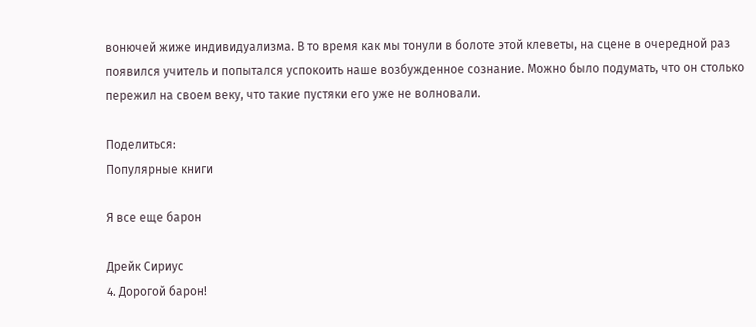вонючей жиже индивидуализма. В то время как мы тонули в болоте этой клеветы, на сцене в очередной раз появился учитель и попытался успокоить наше возбужденное сознание. Можно было подумать, что он столько пережил на своем веку, что такие пустяки его уже не волновали.

Поделиться:
Популярные книги

Я все еще барон

Дрейк Сириус
4. Дорогой барон!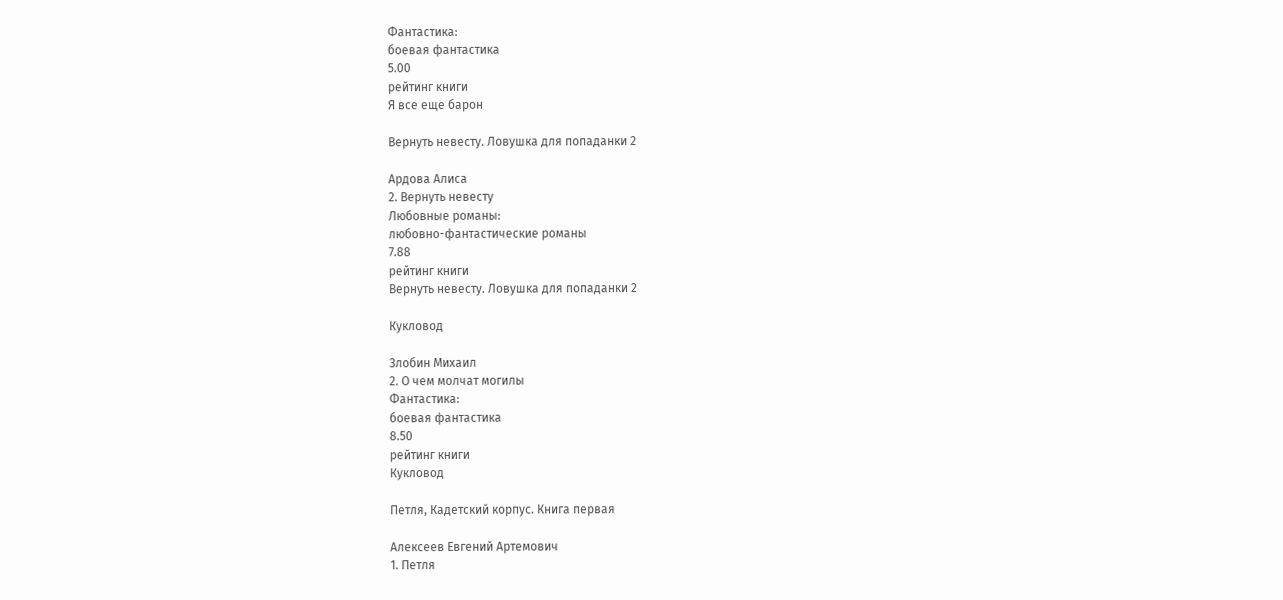Фантастика:
боевая фантастика
5.00
рейтинг книги
Я все еще барон

Вернуть невесту. Ловушка для попаданки 2

Ардова Алиса
2. Вернуть невесту
Любовные романы:
любовно-фантастические романы
7.88
рейтинг книги
Вернуть невесту. Ловушка для попаданки 2

Кукловод

Злобин Михаил
2. О чем молчат могилы
Фантастика:
боевая фантастика
8.50
рейтинг книги
Кукловод

Петля, Кадетский корпус. Книга первая

Алексеев Евгений Артемович
1. Петля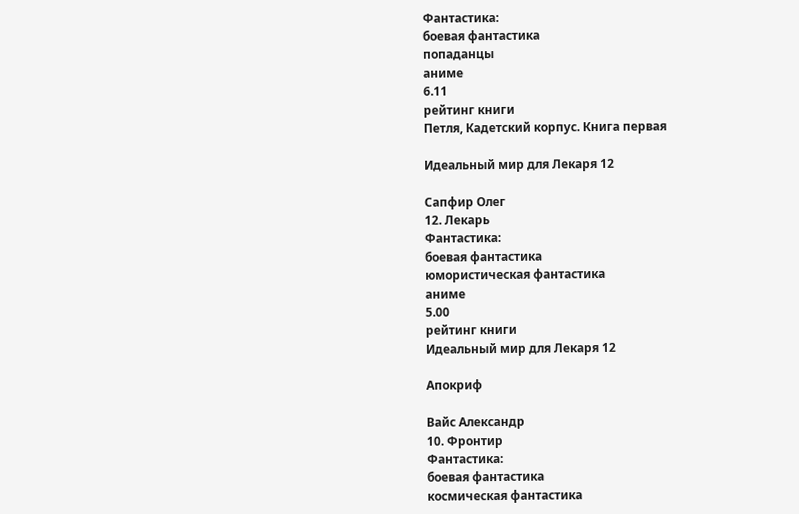Фантастика:
боевая фантастика
попаданцы
аниме
6.11
рейтинг книги
Петля, Кадетский корпус. Книга первая

Идеальный мир для Лекаря 12

Сапфир Олег
12. Лекарь
Фантастика:
боевая фантастика
юмористическая фантастика
аниме
5.00
рейтинг книги
Идеальный мир для Лекаря 12

Апокриф

Вайс Александр
10. Фронтир
Фантастика:
боевая фантастика
космическая фантастика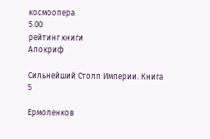космоопера
5.00
рейтинг книги
Апокриф

Сильнейший Столп Империи. Книга 5

Ермоленков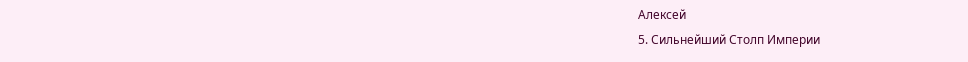Алексей
5. Сильнейший Столп Империи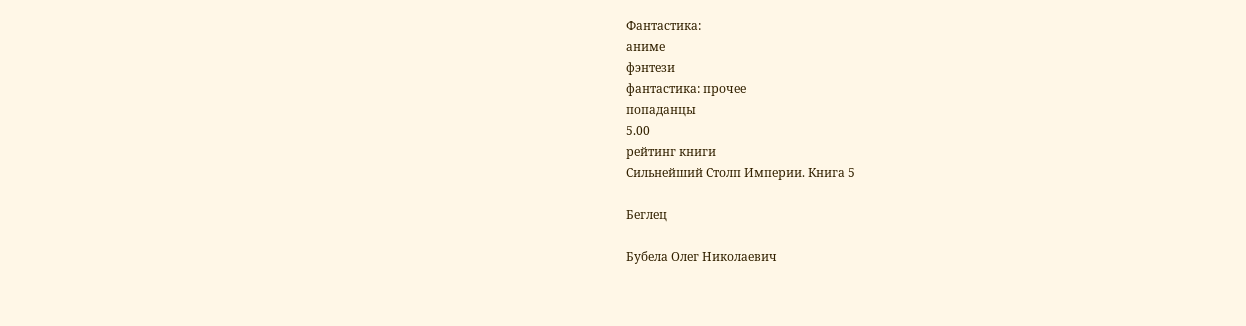Фантастика:
аниме
фэнтези
фантастика: прочее
попаданцы
5.00
рейтинг книги
Сильнейший Столп Империи. Книга 5

Беглец

Бубела Олег Николаевич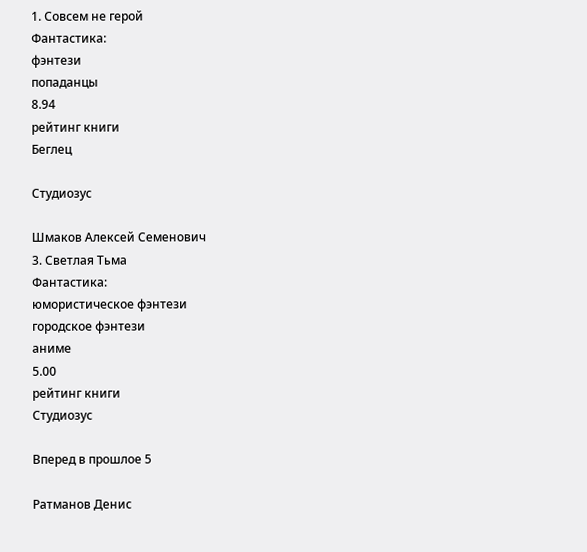1. Совсем не герой
Фантастика:
фэнтези
попаданцы
8.94
рейтинг книги
Беглец

Студиозус

Шмаков Алексей Семенович
3. Светлая Тьма
Фантастика:
юмористическое фэнтези
городское фэнтези
аниме
5.00
рейтинг книги
Студиозус

Вперед в прошлое 5

Ратманов Денис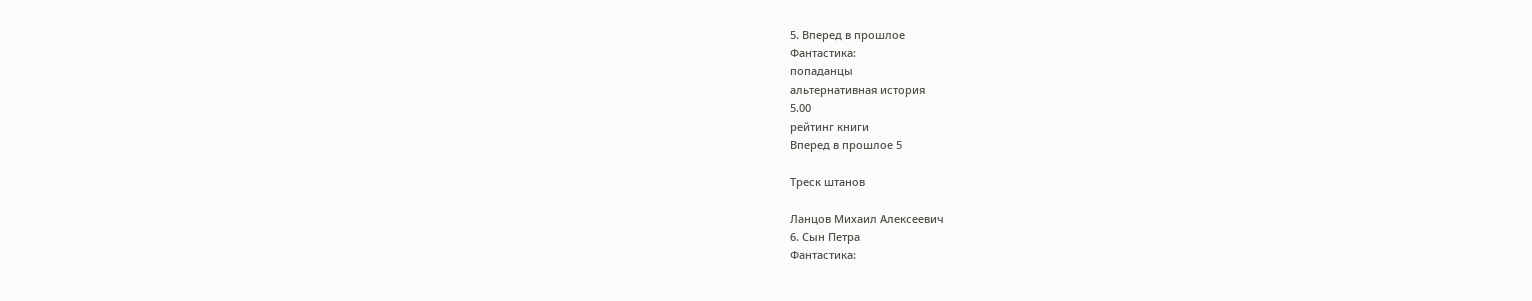5. Вперед в прошлое
Фантастика:
попаданцы
альтернативная история
5.00
рейтинг книги
Вперед в прошлое 5

Треск штанов

Ланцов Михаил Алексеевич
6. Сын Петра
Фантастика: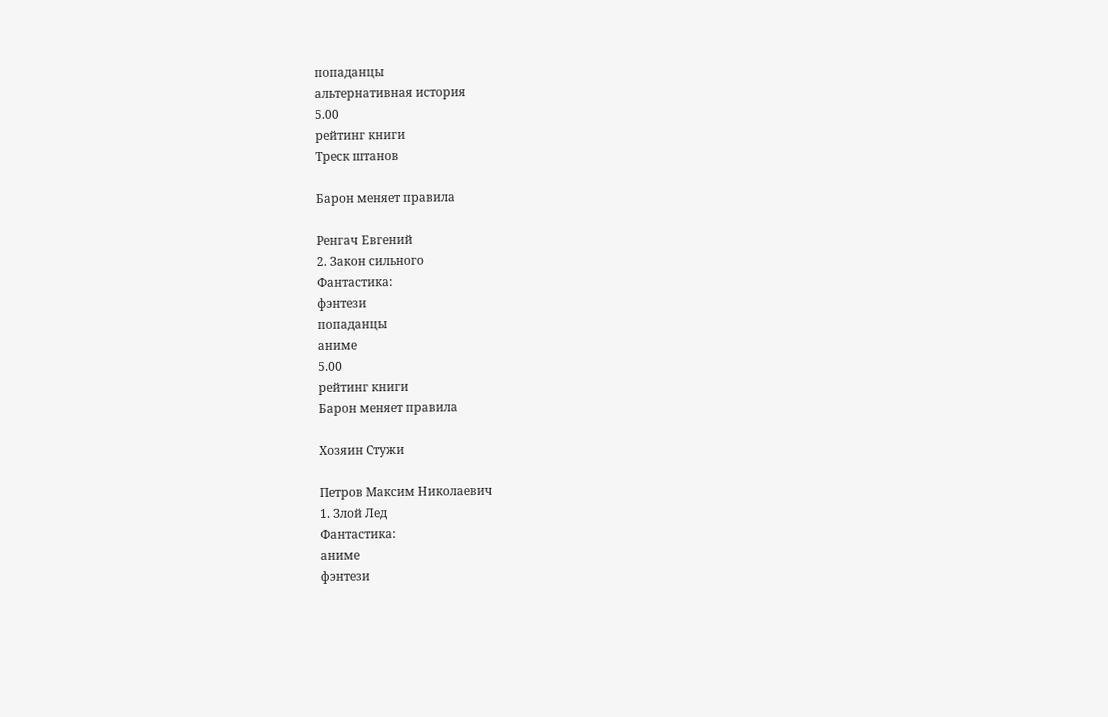попаданцы
альтернативная история
5.00
рейтинг книги
Треск штанов

Барон меняет правила

Ренгач Евгений
2. Закон сильного
Фантастика:
фэнтези
попаданцы
аниме
5.00
рейтинг книги
Барон меняет правила

Хозяин Стужи

Петров Максим Николаевич
1. Злой Лед
Фантастика:
аниме
фэнтези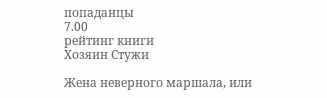попаданцы
7.00
рейтинг книги
Хозяин Стужи

Жена неверного маршала, или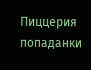Пиццерия попаданки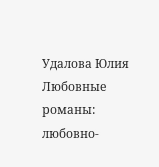Удалова Юлия
Любовные романы:
любовно-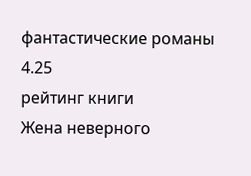фантастические романы
4.25
рейтинг книги
Жена неверного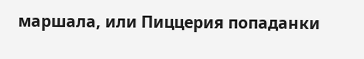маршала, или Пиццерия попаданки